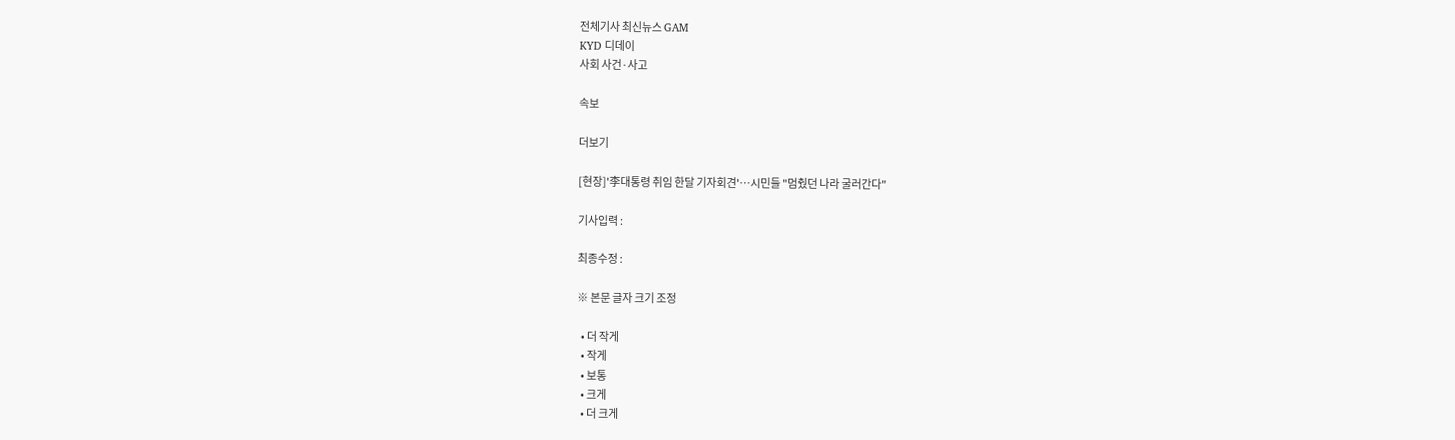전체기사 최신뉴스 GAM
KYD 디데이
사회 사건·사고

속보

더보기

[현장]'李대통령 취임 한달 기자회견'…시민들 "멈췄던 나라 굴러간다"

기사입력 :

최종수정 :

※ 본문 글자 크기 조정

  • 더 작게
  • 작게
  • 보통
  • 크게
  • 더 크게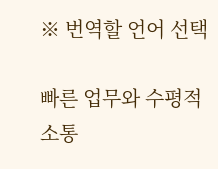※ 번역할 언어 선택

빠른 업무와 수평적 소통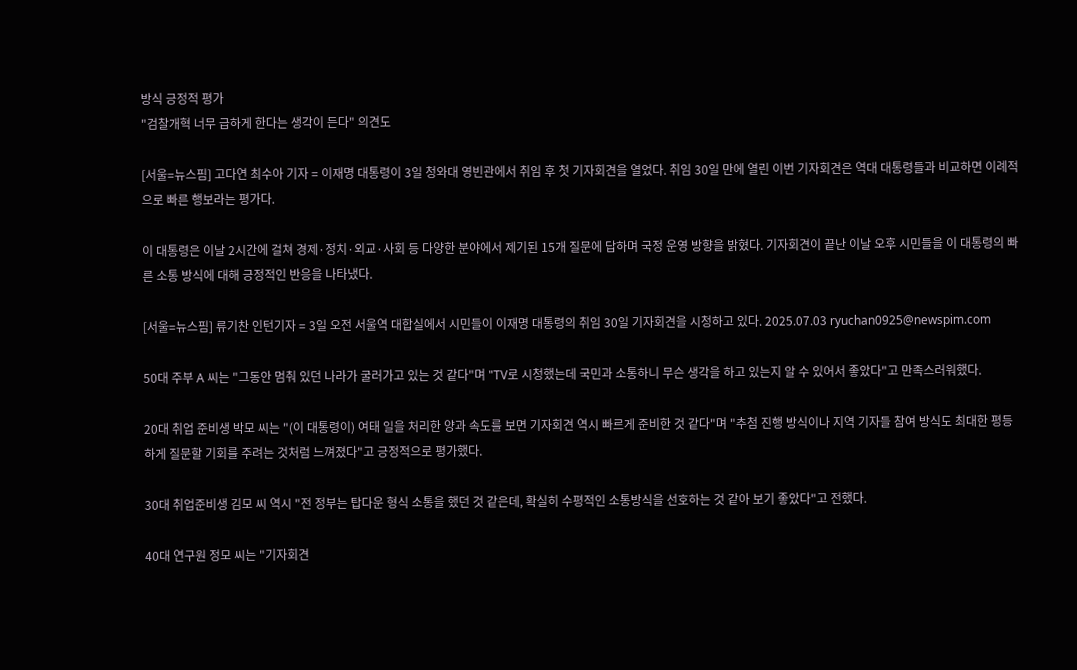방식 긍정적 평가
"검찰개혁 너무 급하게 한다는 생각이 든다" 의견도

[서울=뉴스핌] 고다연 최수아 기자 = 이재명 대통령이 3일 청와대 영빈관에서 취임 후 첫 기자회견을 열었다. 취임 30일 만에 열린 이번 기자회견은 역대 대통령들과 비교하면 이례적으로 빠른 행보라는 평가다.

이 대통령은 이날 2시간에 걸쳐 경제·정치·외교·사회 등 다양한 분야에서 제기된 15개 질문에 답하며 국정 운영 방향을 밝혔다. 기자회견이 끝난 이날 오후 시민들을 이 대통령의 빠른 소통 방식에 대해 긍정적인 반응을 나타냈다.

[서울=뉴스핌] 류기찬 인턴기자 = 3일 오전 서울역 대합실에서 시민들이 이재명 대통령의 취임 30일 기자회견을 시청하고 있다. 2025.07.03 ryuchan0925@newspim.com

50대 주부 A 씨는 "그동안 멈춰 있던 나라가 굴러가고 있는 것 같다"며 "TV로 시청했는데 국민과 소통하니 무슨 생각을 하고 있는지 알 수 있어서 좋았다"고 만족스러워했다.

20대 취업 준비생 박모 씨는 "(이 대통령이) 여태 일을 처리한 양과 속도를 보면 기자회견 역시 빠르게 준비한 것 같다"며 "추첨 진행 방식이나 지역 기자들 참여 방식도 최대한 평등하게 질문할 기회를 주려는 것처럼 느껴졌다"고 긍정적으로 평가했다.

30대 취업준비생 김모 씨 역시 "전 정부는 탑다운 형식 소통을 했던 것 같은데, 확실히 수평적인 소통방식을 선호하는 것 같아 보기 좋았다"고 전했다.

40대 연구원 정모 씨는 "기자회견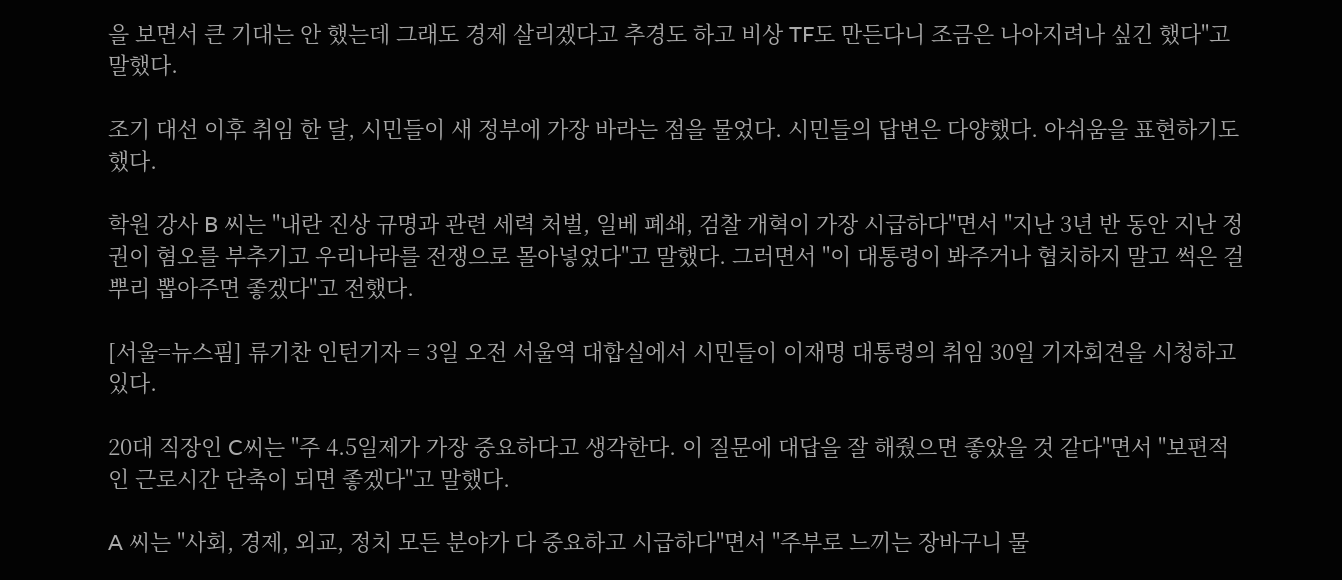을 보면서 큰 기대는 안 했는데 그래도 경제 살리겠다고 추경도 하고 비상 TF도 만든다니 조금은 나아지려나 싶긴 했다"고 말했다.

조기 대선 이후 취임 한 달, 시민들이 새 정부에 가장 바라는 점을 물었다. 시민들의 답변은 다양했다. 아쉬움을 표현하기도 했다.

학원 강사 B 씨는 "내란 진상 규명과 관련 세력 처벌, 일베 폐쇄, 검찰 개혁이 가장 시급하다"면서 "지난 3년 반 동안 지난 정권이 혐오를 부추기고 우리나라를 전쟁으로 몰아넣었다"고 말했다. 그러면서 "이 대통령이 봐주거나 협치하지 말고 썩은 걸 뿌리 뽑아주면 좋겠다"고 전했다.

[서울=뉴스핌] 류기찬 인턴기자 = 3일 오전 서울역 대합실에서 시민들이 이재명 대통령의 취임 30일 기자회견을 시청하고 있다.

20대 직장인 C씨는 "주 4.5일제가 가장 중요하다고 생각한다. 이 질문에 대답을 잘 해줬으면 좋았을 것 같다"면서 "보편적인 근로시간 단축이 되면 좋겠다"고 말했다.

A 씨는 "사회, 경제, 외교, 정치 모든 분야가 다 중요하고 시급하다"면서 "주부로 느끼는 장바구니 물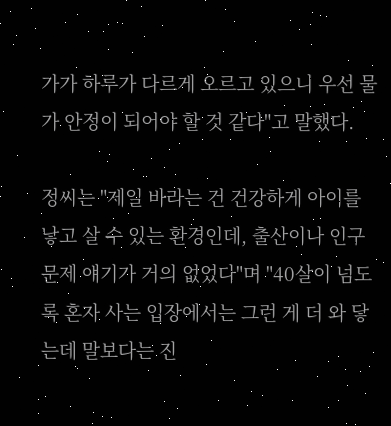가가 하루가 다르게 오르고 있으니 우선 물가 안정이 되어야 할 것 같다"고 말했다.

정씨는 "제일 바라는 건 건강하게 아이를 낳고 살 수 있는 환경인데, 출산이나 인구문제 얘기가 거의 없었다"며 "40살이 넘도록 혼자 사는 입장에서는 그런 게 더 와 닿는데 말보다는 진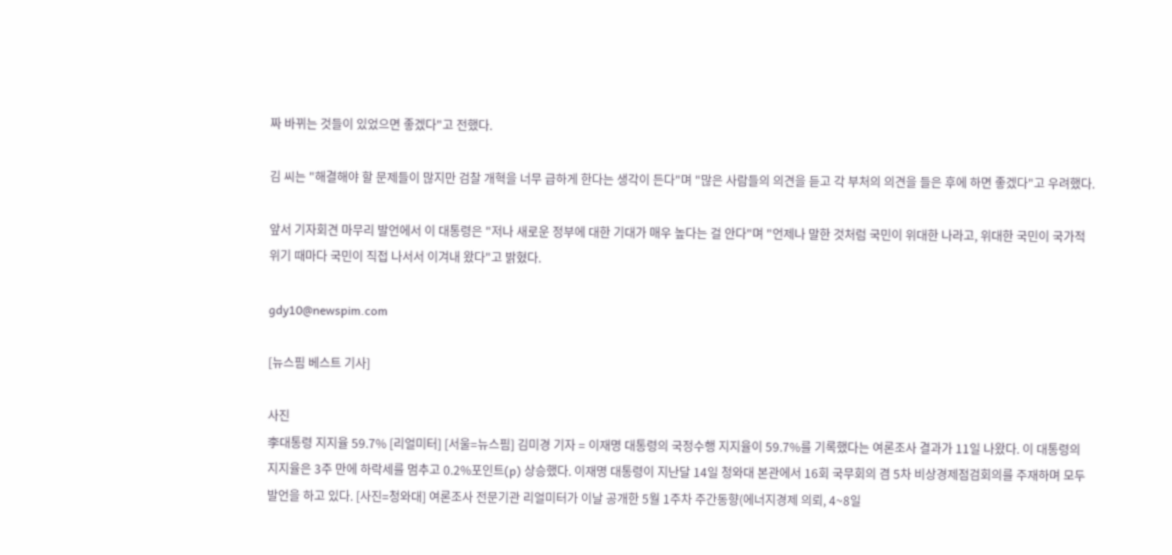짜 바뀌는 것들이 있었으면 좋겠다"고 전했다.

김 씨는 "해결해야 할 문제들이 많지만 검찰 개혁을 너무 급하게 한다는 생각이 든다"며 "많은 사람들의 의견을 듣고 각 부처의 의견을 들은 후에 하면 좋겠다"고 우려했다.

앞서 기자회견 마무리 발언에서 이 대통령은 "저나 새로운 정부에 대한 기대가 매우 높다는 걸 안다"며 "언제나 말한 것처럼 국민이 위대한 나라고, 위대한 국민이 국가적 위기 때마다 국민이 직접 나서서 이겨내 왔다"고 밝혔다.

gdy10@newspim.com

[뉴스핌 베스트 기사]

사진
李대통령 지지율 59.7% [리얼미터] [서울=뉴스핌] 김미경 기자 = 이재명 대통령의 국정수행 지지율이 59.7%를 기록했다는 여론조사 결과가 11일 나왔다. 이 대통령의 지지율은 3주 만에 하락세를 멈추고 0.2%포인트(p) 상승했다. 이재명 대통령이 지난달 14일 청와대 본관에서 16회 국무회의 겸 5차 비상경제점검회의를 주재하며 모두발언을 하고 있다. [사진=청와대] 여론조사 전문기관 리얼미터가 이날 공개한 5월 1주차 주간동향(에너지경제 의뢰, 4~8일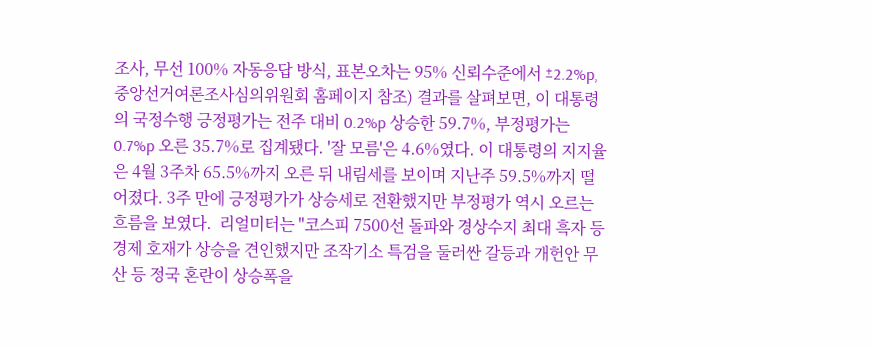조사, 무선 100% 자동응답 방식, 표본오차는 95% 신뢰수준에서 ±2.2%p, 중앙선거여론조사심의위원회 홈페이지 참조) 결과를 살펴보면, 이 대통령의 국정수행 긍정평가는 전주 대비 0.2%p 상승한 59.7%, 부정평가는 0.7%p 오른 35.7%로 집계됐다. '잘 모름'은 4.6%였다. 이 대통령의 지지율은 4월 3주차 65.5%까지 오른 뒤 내림세를 보이며 지난주 59.5%까지 떨어졌다. 3주 만에 긍정평가가 상승세로 전환했지만 부정평가 역시 오르는 흐름을 보였다.  리얼미터는 "코스피 7500선 돌파와 경상수지 최대 흑자 등 경제 호재가 상승을 견인했지만 조작기소 특검을 둘러싼 갈등과 개헌안 무산 등 정국 혼란이 상승폭을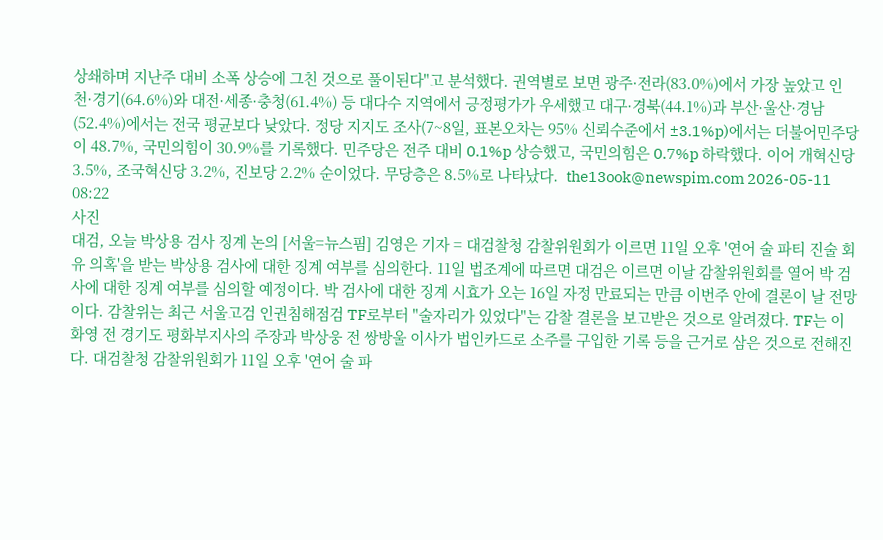상쇄하며 지난주 대비 소폭 상승에 그친 것으로 풀이된다"고 분석했다. 권역별로 보면 광주·전라(83.0%)에서 가장 높았고 인천·경기(64.6%)와 대전·세종·충청(61.4%) 등 대다수 지역에서 긍정평가가 우세했고 대구·경북(44.1%)과 부산·울산·경남(52.4%)에서는 전국 평균보다 낮았다. 정당 지지도 조사(7~8일, 표본오차는 95% 신뢰수준에서 ±3.1%p)에서는 더불어민주당이 48.7%, 국민의힘이 30.9%를 기록했다. 민주당은 전주 대비 0.1%p 상승했고, 국민의힘은 0.7%p 하락했다. 이어 개혁신당 3.5%, 조국혁신당 3.2%, 진보당 2.2% 순이었다. 무당층은 8.5%로 나타났다.  the13ook@newspim.com 2026-05-11 08:22
사진
대검, 오늘 박상용 검사 징계 논의 [서울=뉴스핌] 김영은 기자 = 대검찰청 감찰위원회가 이르면 11일 오후 '연어 술 파티 진술 회유 의혹'을 받는 박상용 검사에 대한 징계 여부를 심의한다. 11일 법조계에 따르면 대검은 이르면 이날 감찰위원회를 열어 박 검사에 대한 징계 여부를 심의할 예정이다. 박 검사에 대한 징계 시효가 오는 16일 자정 만료되는 만큼 이번주 안에 결론이 날 전망이다. 감찰위는 최근 서울고검 인권침해점검 TF로부터 "술자리가 있었다"는 감찰 결론을 보고받은 것으로 알려졌다. TF는 이화영 전 경기도 평화부지사의 주장과 박상웅 전 쌍방울 이사가 법인카드로 소주를 구입한 기록 등을 근거로 삼은 것으로 전해진다. 대검찰청 감찰위원회가 11일 오후 '연어 술 파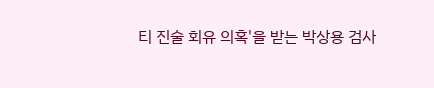티 진술 회유 의혹'을 받는 박상용 검사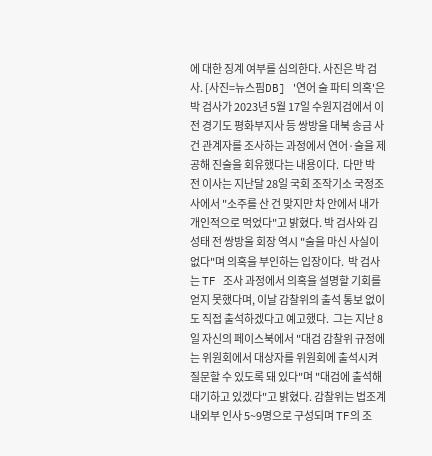에 대한 징계 여부를 심의한다. 사진은 박 검사. [사진=뉴스핌DB] '연어 술 파티 의혹'은 박 검사가 2023년 5월 17일 수원지검에서 이 전 경기도 평화부지사 등 쌍방울 대북 송금 사건 관계자를 조사하는 과정에서 연어·술을 제공해 진술을 회유했다는 내용이다.  다만 박 전 이사는 지난달 28일 국회 조작기소 국정조사에서 "소주를 산 건 맞지만 차 안에서 내가 개인적으로 먹었다"고 밝혔다. 박 검사와 김성태 전 쌍방울 회장 역시 "술을 마신 사실이 없다"며 의혹을 부인하는 입장이다.  박 검사는 TF 조사 과정에서 의혹을 설명할 기회를 얻지 못했다며, 이날 감찰위의 출석 통보 없이도 직접 출석하겠다고 예고했다.  그는 지난 8일 자신의 페이스북에서 "대검 감찰위 규정에는 위원회에서 대상자를 위원회에 출석시켜 질문할 수 있도록 돼 있다"며 "대검에 출석해 대기하고 있겠다"고 밝혔다. 감찰위는 법조계 내외부 인사 5~9명으로 구성되며 TF의 조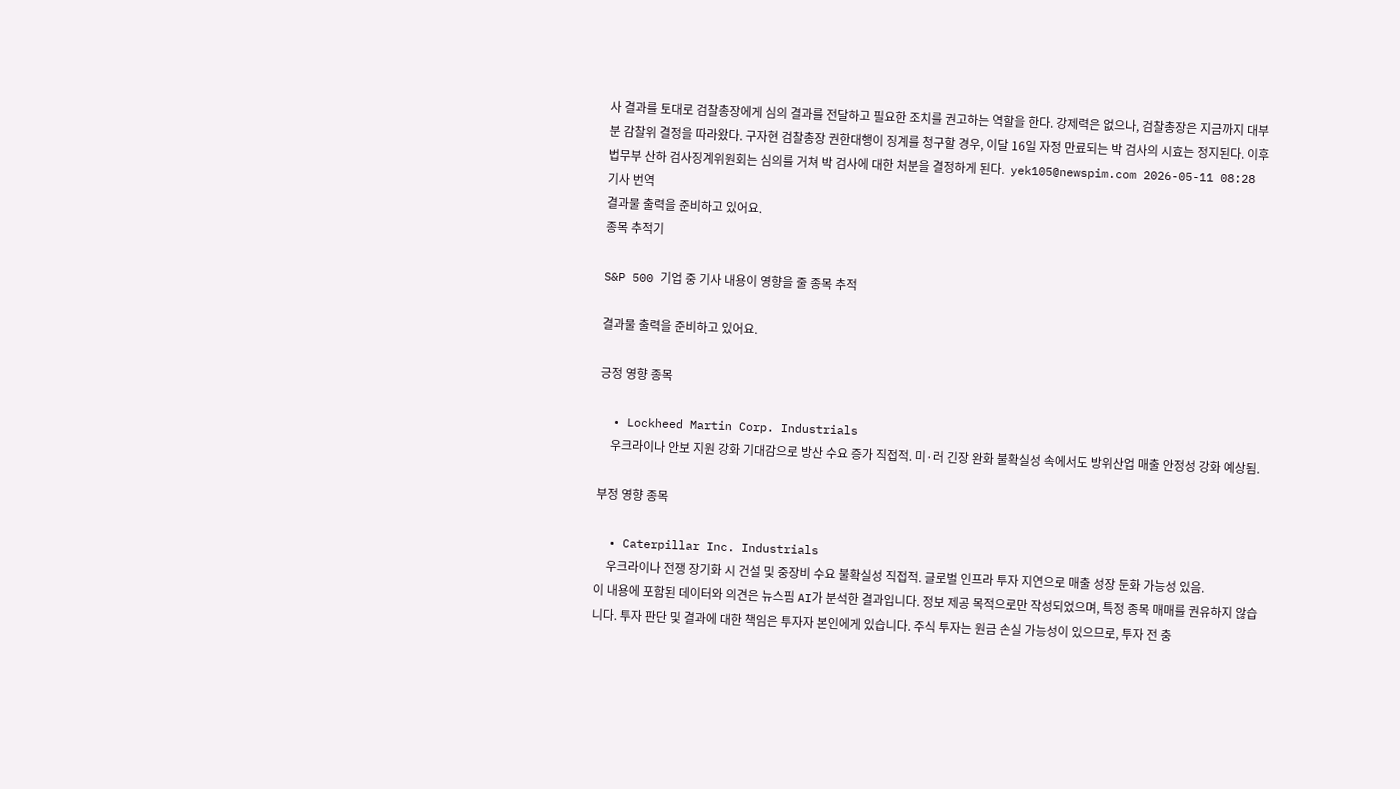사 결과를 토대로 검찰총장에게 심의 결과를 전달하고 필요한 조치를 권고하는 역할을 한다. 강제력은 없으나, 검찰총장은 지금까지 대부분 감찰위 결정을 따라왔다. 구자현 검찰총장 권한대행이 징계를 청구할 경우, 이달 16일 자정 만료되는 박 검사의 시효는 정지된다. 이후 법무부 산하 검사징계위원회는 심의를 거쳐 박 검사에 대한 처분을 결정하게 된다.  yek105@newspim.com 2026-05-11 08:28
기사 번역
결과물 출력을 준비하고 있어요.
종목 추적기

S&P 500 기업 중 기사 내용이 영향을 줄 종목 추적

결과물 출력을 준비하고 있어요.

긍정 영향 종목

  • Lockheed Martin Corp. Industrials
    우크라이나 안보 지원 강화 기대감으로 방산 수요 증가 직접적. 미·러 긴장 완화 불확실성 속에서도 방위산업 매출 안정성 강화 예상됨.

부정 영향 종목

  • Caterpillar Inc. Industrials
    우크라이나 전쟁 장기화 시 건설 및 중장비 수요 불확실성 직접적. 글로벌 인프라 투자 지연으로 매출 성장 둔화 가능성 있음.
이 내용에 포함된 데이터와 의견은 뉴스핌 AI가 분석한 결과입니다. 정보 제공 목적으로만 작성되었으며, 특정 종목 매매를 권유하지 않습니다. 투자 판단 및 결과에 대한 책임은 투자자 본인에게 있습니다. 주식 투자는 원금 손실 가능성이 있으므로, 투자 전 충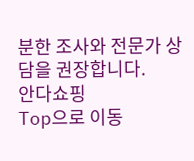분한 조사와 전문가 상담을 권장합니다.
안다쇼핑
Top으로 이동